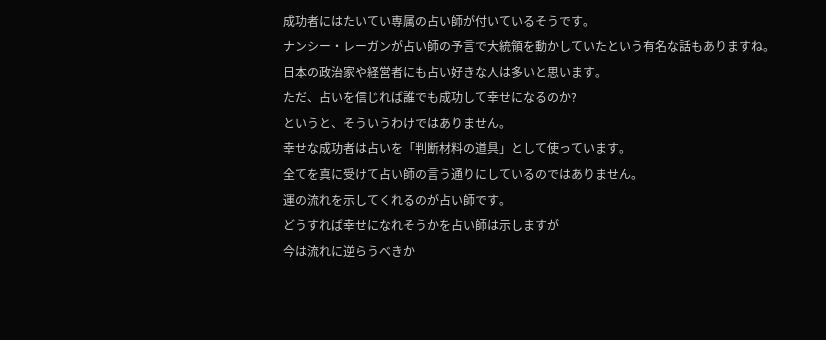成功者にはたいてい専属の占い師が付いているそうです。
ナンシー・レーガンが占い師の予言で大統領を動かしていたという有名な話もありますね。
日本の政治家や経営者にも占い好きな人は多いと思います。
ただ、占いを信じれば誰でも成功して幸せになるのか?
というと、そういうわけではありません。
幸せな成功者は占いを「判断材料の道具」として使っています。
全てを真に受けて占い師の言う通りにしているのではありません。
運の流れを示してくれるのが占い師です。
どうすれば幸せになれそうかを占い師は示しますが
今は流れに逆らうべきか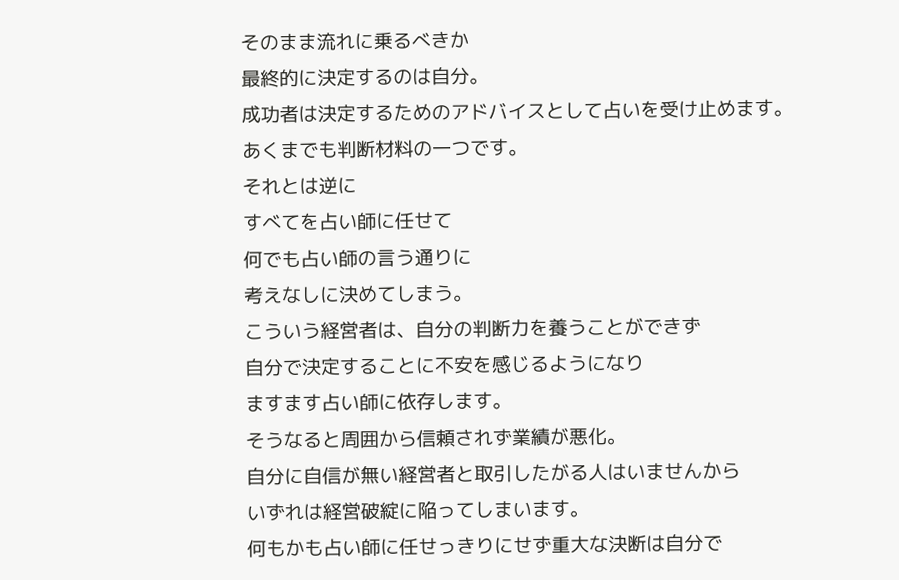そのまま流れに乗るべきか
最終的に決定するのは自分。
成功者は決定するためのアドバイスとして占いを受け止めます。
あくまでも判断材料の一つです。
それとは逆に
すべてを占い師に任せて
何でも占い師の言う通りに
考えなしに決めてしまう。
こういう経営者は、自分の判断力を養うことができず
自分で決定することに不安を感じるようになり
ますます占い師に依存します。
そうなると周囲から信頼されず業績が悪化。
自分に自信が無い経営者と取引したがる人はいませんから
いずれは経営破綻に陥ってしまいます。
何もかも占い師に任せっきりにせず重大な決断は自分で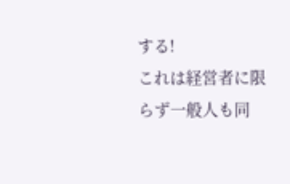する!
これは経営者に限らず一般人も同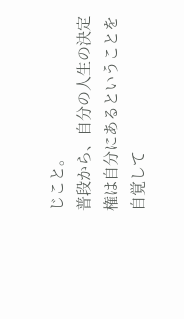じこと。
普段から、自分の人生の決定権は自分にあるということを自覚して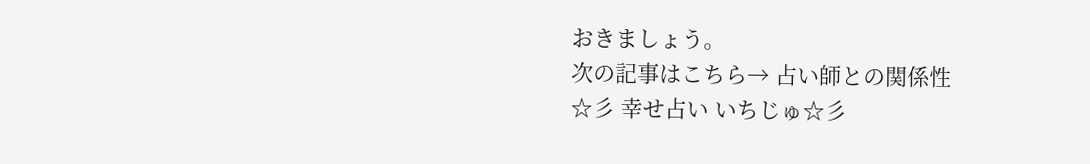おきましょう。
次の記事はこちら→ 占い師との関係性
☆彡 幸せ占い いちじゅ☆彡